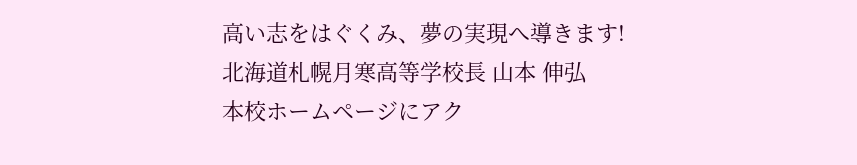高い志をはぐくみ、夢の実現へ導きます!
北海道札幌月寒高等学校長 山本 伸弘
本校ホームページにアク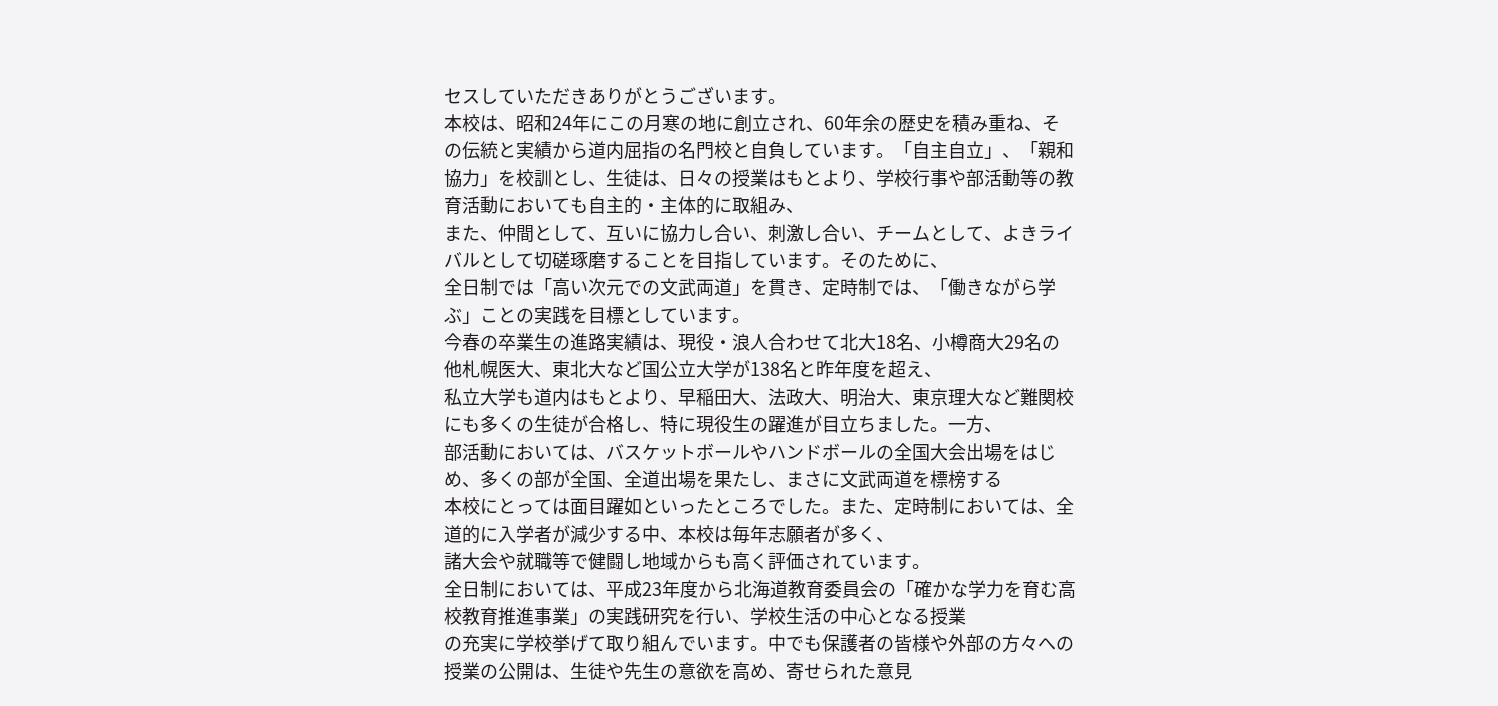セスしていただきありがとうございます。
本校は、昭和24年にこの月寒の地に創立され、60年余の歴史を積み重ね、その伝統と実績から道内屈指の名門校と自負しています。「自主自立」、「親和協力」を校訓とし、生徒は、日々の授業はもとより、学校行事や部活動等の教育活動においても自主的・主体的に取組み、
また、仲間として、互いに協力し合い、刺激し合い、チームとして、よきライバルとして切磋琢磨することを目指しています。そのために、
全日制では「高い次元での文武両道」を貫き、定時制では、「働きながら学ぶ」ことの実践を目標としています。
今春の卒業生の進路実績は、現役・浪人合わせて北大18名、小樽商大29名の他札幌医大、東北大など国公立大学が138名と昨年度を超え、
私立大学も道内はもとより、早稲田大、法政大、明治大、東京理大など難関校にも多くの生徒が合格し、特に現役生の躍進が目立ちました。一方、
部活動においては、バスケットボールやハンドボールの全国大会出場をはじめ、多くの部が全国、全道出場を果たし、まさに文武両道を標榜する
本校にとっては面目躍如といったところでした。また、定時制においては、全道的に入学者が減少する中、本校は毎年志願者が多く、
諸大会や就職等で健闘し地域からも高く評価されています。
全日制においては、平成23年度から北海道教育委員会の「確かな学力を育む高校教育推進事業」の実践研究を行い、学校生活の中心となる授業
の充実に学校挙げて取り組んでいます。中でも保護者の皆様や外部の方々への授業の公開は、生徒や先生の意欲を高め、寄せられた意見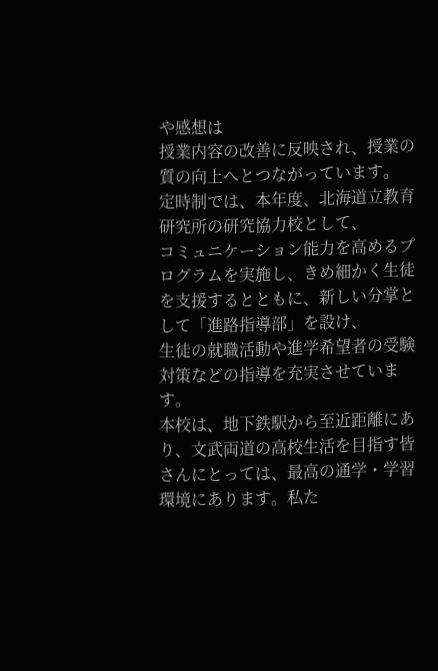や感想は
授業内容の改善に反映され、授業の質の向上へとつながっています。
定時制では、本年度、北海道立教育研究所の研究協力校として、
コミュニケーション能力を高めるプログラムを実施し、きめ細かく生徒を支援するとともに、新しい分掌として「進路指導部」を設け、
生徒の就職活動や進学希望者の受験対策などの指導を充実させています。
本校は、地下鉄駅から至近距離にあり、文武両道の高校生活を目指す皆さんにとっては、最高の通学・学習環境にあります。私た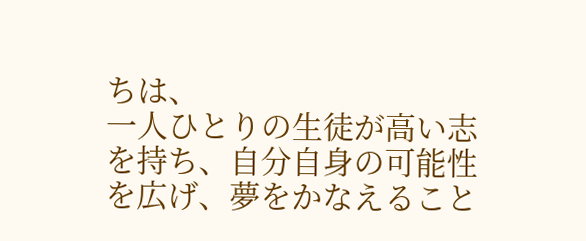ちは、
一人ひとりの生徒が高い志を持ち、自分自身の可能性を広げ、夢をかなえること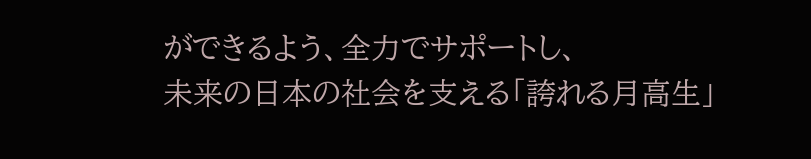ができるよう、全力でサポートし、
未来の日本の社会を支える「誇れる月高生」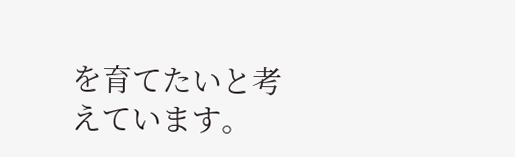を育てたいと考えています。